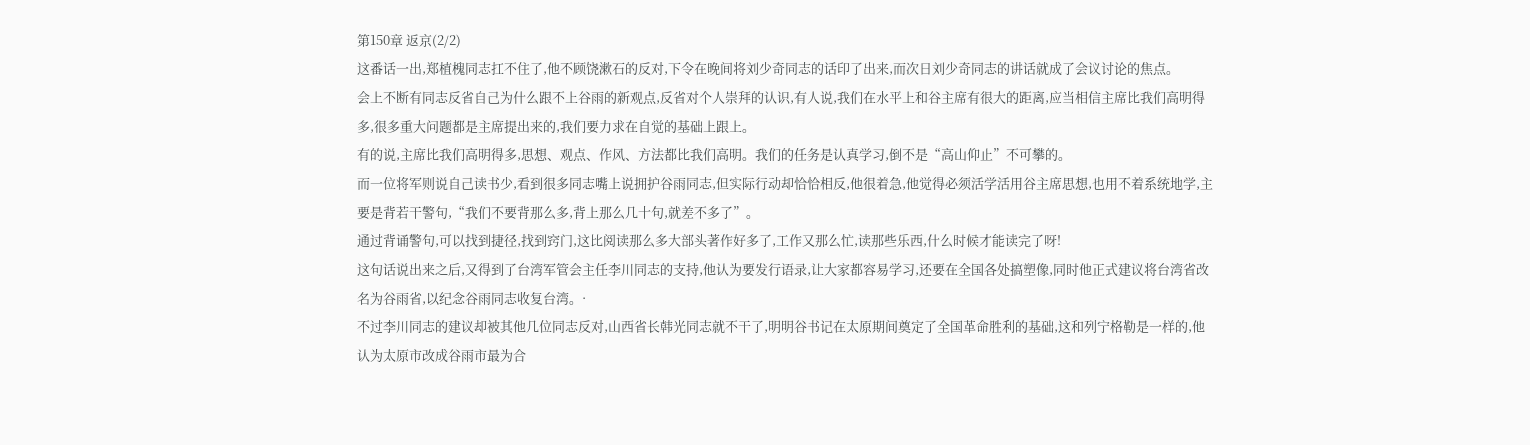第150章 返京(2/2)
这番话一出,郑植槐同志扛不住了,他不顾饶漱石的反对,下令在晚间将刘少奇同志的话印了出来,而次日刘少奇同志的讲话就成了会议讨论的焦点。
会上不断有同志反省自己为什么跟不上谷雨的新观点,反省对个人崇拜的认识,有人说,我们在水平上和谷主席有很大的距离,应当相信主席比我们高明得多,很多重大问题都是主席提出来的,我们要力求在自觉的基础上跟上。
有的说,主席比我们高明得多,思想、观点、作风、方法都比我们高明。我们的任务是认真学习,倒不是“高山仰止”不可攀的。
而一位将军则说自己读书少,看到很多同志嘴上说拥护谷雨同志,但实际行动却恰恰相反,他很着急,他觉得必须活学活用谷主席思想,也用不着系统地学,主要是背若干警句,“我们不要背那么多,背上那么几十句,就差不多了”。
通过背诵警句,可以找到捷径,找到窍门,这比阅读那么多大部头著作好多了,工作又那么忙,读那些乐西,什么时候才能读完了呀!
这句话说出来之后,又得到了台湾军管会主任李川同志的支持,他认为要发行语录,让大家都容易学习,还要在全国各处搞塑像,同时他正式建议将台湾省改名为谷雨省,以纪念谷雨同志收复台湾。·
不过李川同志的建议却被其他几位同志反对,山西省长韩光同志就不干了,明明谷书记在太原期间奠定了全国革命胜利的基础,这和列宁格勒是一样的,他认为太原市改成谷雨市最为合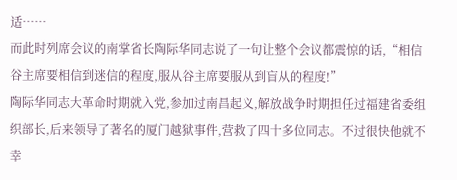适……
而此时列席会议的南掌省长陶际华同志说了一句让整个会议都震惊的话,“相信谷主席要相信到迷信的程度,服从谷主席要服从到盲从的程度!”
陶际华同志大革命时期就入党,参加过南昌起义,解放战争时期担任过福建省委组织部长,后来领导了著名的厦门越狱事件,营救了四十多位同志。不过很快他就不幸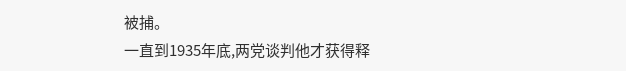被捕。
一直到1935年底,两党谈判他才获得释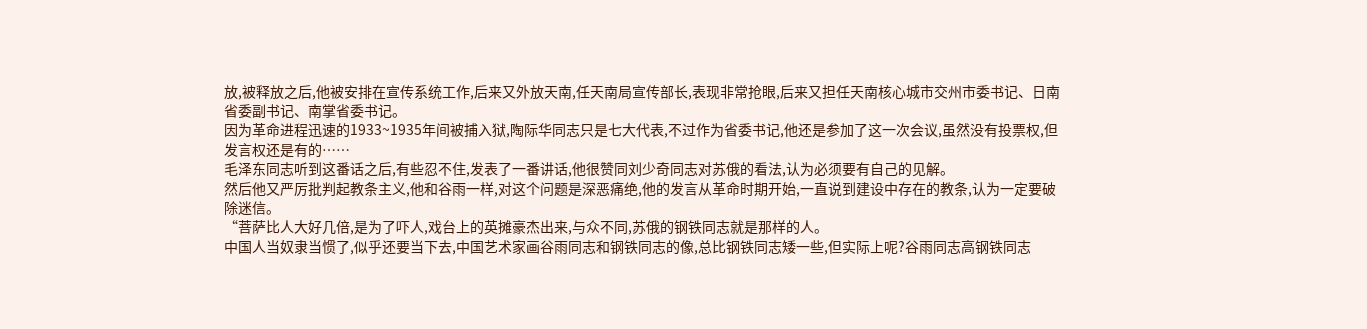放,被释放之后,他被安排在宣传系统工作,后来又外放天南,任天南局宣传部长,表现非常抢眼,后来又担任天南核心城市交州市委书记、日南省委副书记、南掌省委书记。
因为革命进程迅速的1933~1935年间被捕入狱,陶际华同志只是七大代表,不过作为省委书记,他还是参加了这一次会议,虽然没有投票权,但发言权还是有的……
毛泽东同志听到这番话之后,有些忍不住,发表了一番讲话,他很赞同刘少奇同志对苏俄的看法,认为必须要有自己的见解。
然后他又严厉批判起教条主义,他和谷雨一样,对这个问题是深恶痛绝,他的发言从革命时期开始,一直说到建设中存在的教条,认为一定要破除迷信。
“菩萨比人大好几倍,是为了吓人,戏台上的英摊豪杰出来,与众不同,苏俄的钢铁同志就是那样的人。
中国人当奴隶当惯了,似乎还要当下去,中国艺术家画谷雨同志和钢铁同志的像,总比钢铁同志矮一些,但实际上呢?谷雨同志高钢铁同志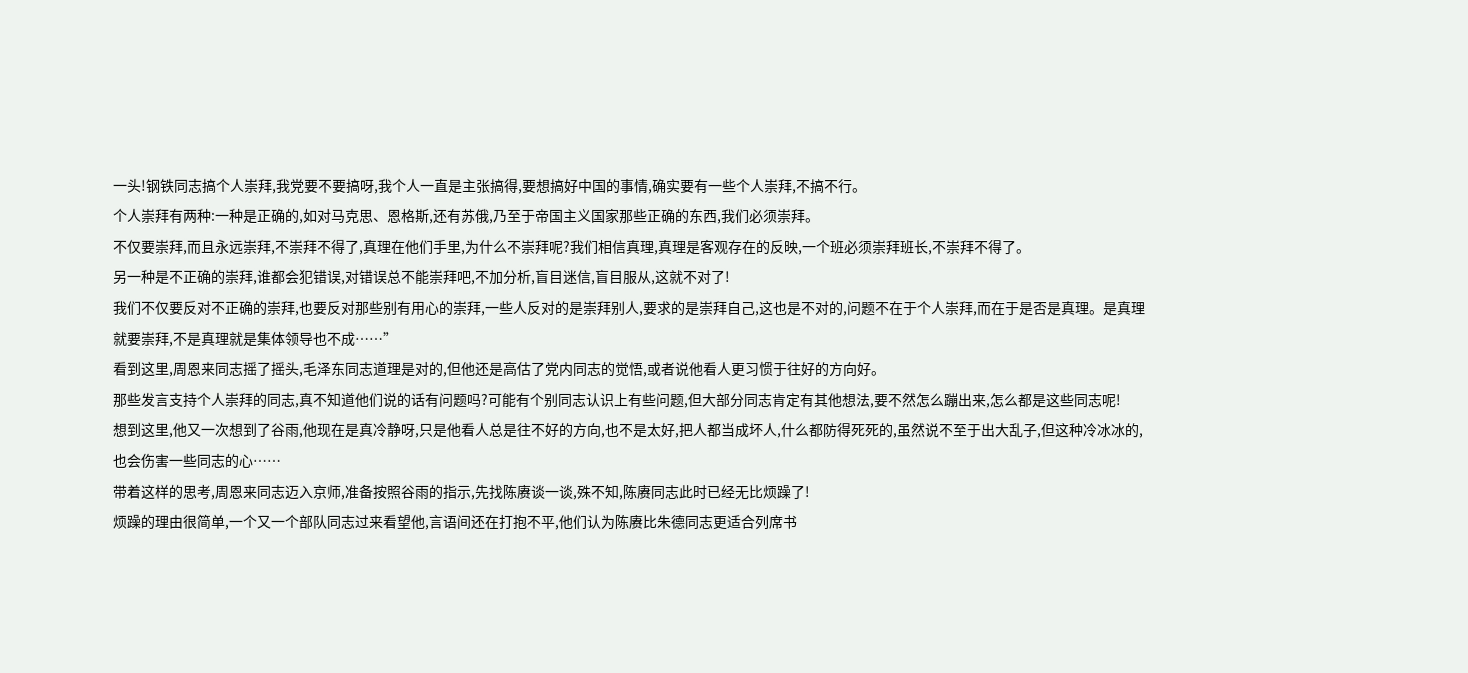一头!钢铁同志搞个人崇拜,我党要不要搞呀,我个人一直是主张搞得,要想搞好中国的事情,确实要有一些个人崇拜,不搞不行。
个人崇拜有两种:一种是正确的,如对马克思、恩格斯,还有苏俄,乃至于帝国主义国家那些正确的东西,我们必须崇拜。
不仅要崇拜,而且永远崇拜,不崇拜不得了,真理在他们手里,为什么不崇拜呢?我们相信真理,真理是客观存在的反映,一个班必须崇拜班长,不崇拜不得了。
另一种是不正确的崇拜,谁都会犯错误,对错误总不能崇拜吧,不加分析,盲目迷信,盲目服从,这就不对了!
我们不仅要反对不正确的崇拜,也要反对那些别有用心的崇拜,一些人反对的是崇拜别人,要求的是崇拜自己,这也是不对的,问题不在于个人崇拜,而在于是否是真理。是真理就要崇拜,不是真理就是集体领导也不成……”
看到这里,周恩来同志摇了摇头,毛泽东同志道理是对的,但他还是高估了党内同志的觉悟,或者说他看人更习惯于往好的方向好。
那些发言支持个人崇拜的同志,真不知道他们说的话有问题吗?可能有个别同志认识上有些问题,但大部分同志肯定有其他想法,要不然怎么蹦出来,怎么都是这些同志呢!
想到这里,他又一次想到了谷雨,他现在是真冷静呀,只是他看人总是往不好的方向,也不是太好,把人都当成坏人,什么都防得死死的,虽然说不至于出大乱子,但这种冷冰冰的,也会伤害一些同志的心……
带着这样的思考,周恩来同志迈入京师,准备按照谷雨的指示,先找陈赓谈一谈,殊不知,陈赓同志此时已经无比烦躁了!
烦躁的理由很简单,一个又一个部队同志过来看望他,言语间还在打抱不平,他们认为陈赓比朱德同志更适合列席书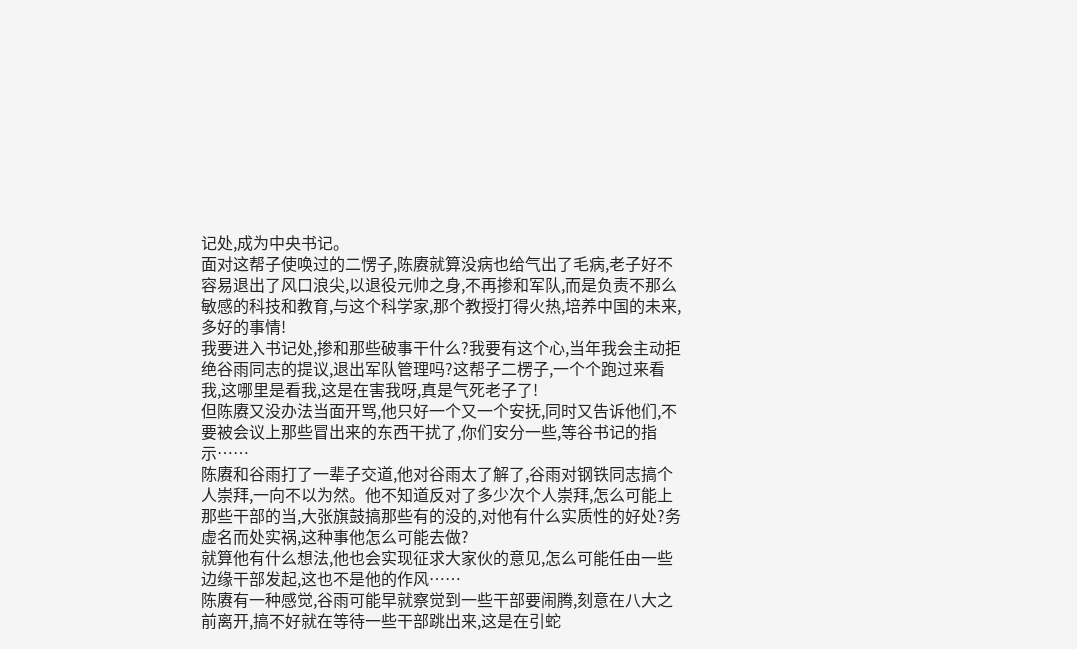记处,成为中央书记。
面对这帮子使唤过的二愣子,陈赓就算没病也给气出了毛病,老子好不容易退出了风口浪尖,以退役元帅之身,不再掺和军队,而是负责不那么敏感的科技和教育,与这个科学家,那个教授打得火热,培养中国的未来,多好的事情!
我要进入书记处,掺和那些破事干什么?我要有这个心,当年我会主动拒绝谷雨同志的提议,退出军队管理吗?这帮子二楞子,一个个跑过来看我,这哪里是看我,这是在害我呀,真是气死老子了!
但陈赓又没办法当面开骂,他只好一个又一个安抚,同时又告诉他们,不要被会议上那些冒出来的东西干扰了,你们安分一些,等谷书记的指示……
陈赓和谷雨打了一辈子交道,他对谷雨太了解了,谷雨对钢铁同志搞个人崇拜,一向不以为然。他不知道反对了多少次个人崇拜,怎么可能上那些干部的当,大张旗鼓搞那些有的没的,对他有什么实质性的好处?务虚名而处实祸,这种事他怎么可能去做?
就算他有什么想法,他也会实现征求大家伙的意见,怎么可能任由一些边缘干部发起,这也不是他的作风……
陈赓有一种感觉,谷雨可能早就察觉到一些干部要闹腾,刻意在八大之前离开,搞不好就在等待一些干部跳出来,这是在引蛇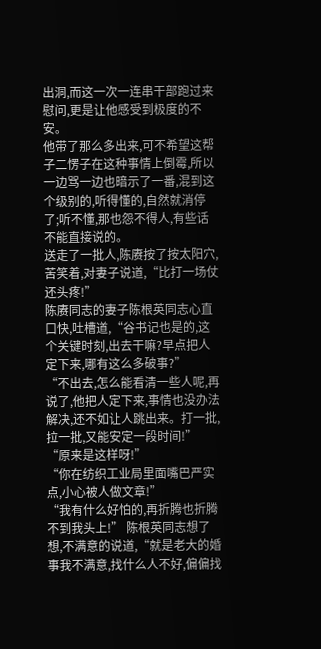出洞,而这一次一连串干部跑过来慰问,更是让他感受到极度的不安。
他带了那么多出来,可不希望这帮子二愣子在这种事情上倒霉,所以一边骂一边也暗示了一番,混到这个级别的,听得懂的,自然就消停了;听不懂,那也怨不得人,有些话不能直接说的。
送走了一批人,陈赓按了按太阳穴,苦笑着,对妻子说道,“比打一场仗还头疼!”
陈赓同志的妻子陈根英同志心直口快,吐槽道,“谷书记也是的,这个关键时刻,出去干嘛?早点把人定下来,哪有这么多破事?”
“不出去,怎么能看清一些人呢,再说了,他把人定下来,事情也没办法解决,还不如让人跳出来。打一批,拉一批,又能安定一段时间!”
“原来是这样呀!”
“你在纺织工业局里面嘴巴严实点,小心被人做文章!”
“我有什么好怕的,再折腾也折腾不到我头上!” 陈根英同志想了想,不满意的说道,“就是老大的婚事我不满意,找什么人不好,偏偏找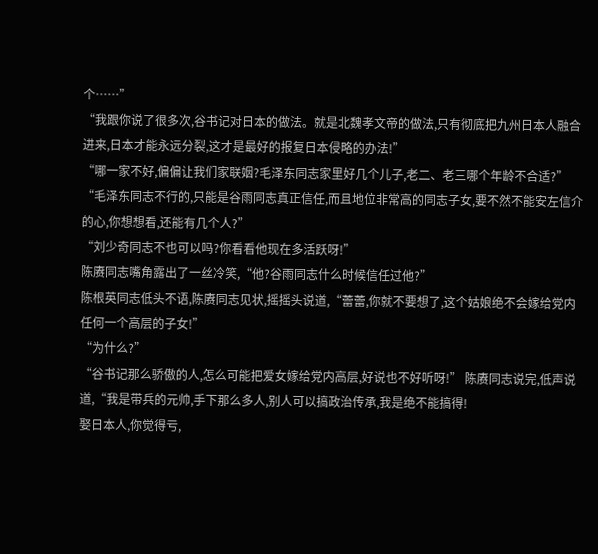个……”
“我跟你说了很多次,谷书记对日本的做法。就是北魏孝文帝的做法,只有彻底把九州日本人融合进来,日本才能永远分裂,这才是最好的报复日本侵略的办法!”
“哪一家不好,偏偏让我们家联姻?毛泽东同志家里好几个儿子,老二、老三哪个年龄不合适?”
“毛泽东同志不行的,只能是谷雨同志真正信任,而且地位非常高的同志子女,要不然不能安左信介的心,你想想看,还能有几个人?”
“刘少奇同志不也可以吗?你看看他现在多活跃呀!”
陈赓同志嘴角露出了一丝冷笑,“他?谷雨同志什么时候信任过他?”
陈根英同志低头不语,陈赓同志见状,摇摇头说道,“蕾蕾,你就不要想了,这个姑娘绝不会嫁给党内任何一个高层的子女!”
“为什么?”
“谷书记那么骄傲的人,怎么可能把爱女嫁给党内高层,好说也不好听呀!” 陈赓同志说完,低声说道,“我是带兵的元帅,手下那么多人,别人可以搞政治传承,我是绝不能搞得!
娶日本人,你觉得亏,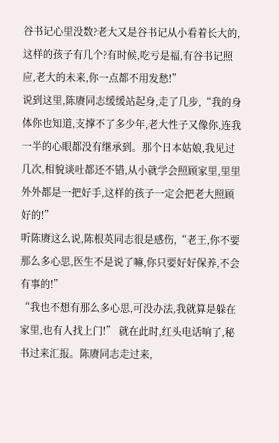谷书记心里没数?老大又是谷书记从小看着长大的,这样的孩子有几个?有时候,吃亏是福,有谷书记照应,老大的未来,你一点都不用发愁!”
说到这里,陈赓同志缓缓站起身,走了几步,“我的身体你也知道,支撑不了多少年,老大性子又像你,连我一半的心眼都没有继承到。那个日本姑娘,我见过几次,相貌谈吐都还不错,从小就学会照顾家里,里里外外都是一把好手,这样的孩子一定会把老大照顾好的!”
听陈赓这么说,陈根英同志很是感伤,“老王,你不要那么多心思,医生不是说了嘛,你只要好好保养,不会有事的!”
“我也不想有那么多心思,可没办法,我就算是躲在家里,也有人找上门!” 就在此时,红头电话响了,秘书过来汇报。陈赓同志走过来,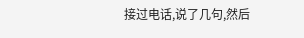接过电话,说了几句,然后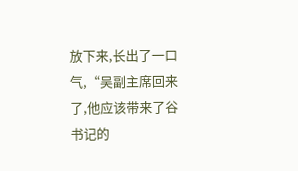放下来,长出了一口气,“吴副主席回来了,他应该带来了谷书记的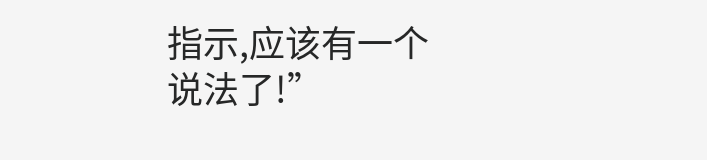指示,应该有一个说法了!”